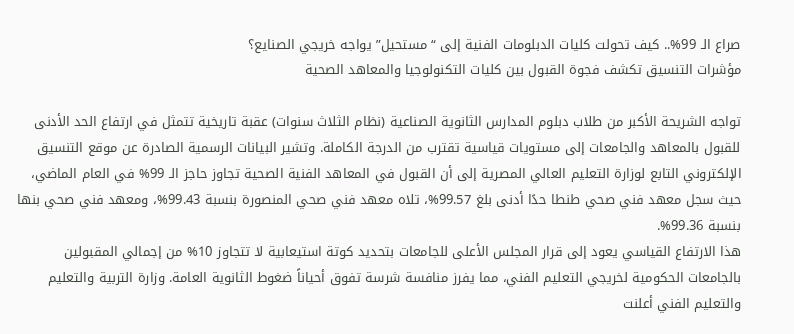صراع الـ 99%.. كيف تحولت كليات الدبلومات الفنية إلى “مستحيل” يواجه خريجي الصنايع؟
مؤشرات التنسيق تكشف فجوة القبول بين كليات التكنولوجيا والمعاهد الصحية

تواجه الشريحة الأكبر من طلاب دبلوم المدارس الثانوية الصناعية (نظام الثلاث سنوات) عقبة تاريخية تتمثل في ارتفاع الحد الأدنى للقبول بالمعاهد والجامعات إلى مستويات قياسية تقترب من الدرجة الكاملة. وتشير البيانات الرسمية الصادرة عن موقع التنسيق الإلكتروني التابع لوزارة التعليم العالي المصرية إلى أن القبول في المعاهد الفنية الصحية تجاوز حاجز الـ 99% في العام الماضي، حيث سجل معهد فني صحي طنطا حدًا أدنى بلغ 99.57%، تلاه معهد فني صحي المنصورة بنسبة 99.43%، ومعهد فني صحي بنها بنسبة 99.36%.
هذا الارتفاع القياسي يعود إلى قرار المجلس الأعلى للجامعات بتحديد كوتة استيعابية لا تتجاوز 10% من إجمالي المقبولين بالجامعات الحكومية لخريجي التعليم الفني، مما يفرز منافسة شرسة تفوق أحياناً ضغوط الثانوية العامة. وزارة التربية والتعليم والتعليم الفني أعلنت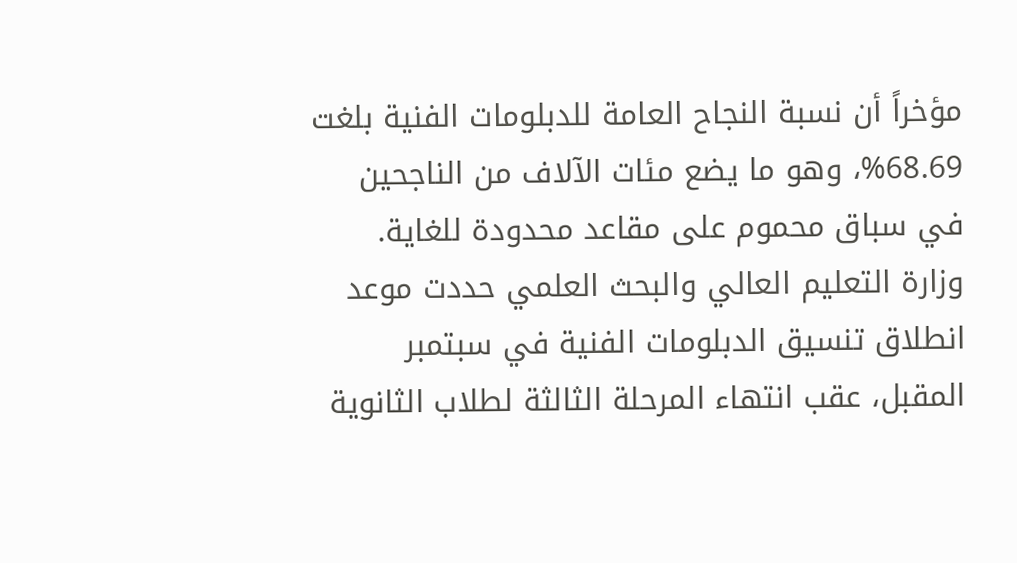مؤخراً أن نسبة النجاح العامة للدبلومات الفنية بلغت 68.69%، وهو ما يضع مئات الآلاف من الناجحين في سباق محموم على مقاعد محدودة للغاية.
وزارة التعليم العالي والبحث العلمي حددت موعد انطلاق تنسيق الدبلومات الفنية في سبتمبر المقبل، عقب انتهاء المرحلة الثالثة لطلاب الثانوية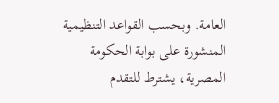العامة. وبحسب القواعد التنظيمية المنشورة على بوابة الحكومة المصرية، يشترط للتقدم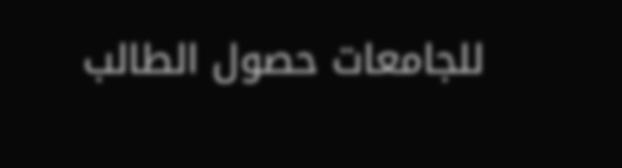للجامعات حصول الطالب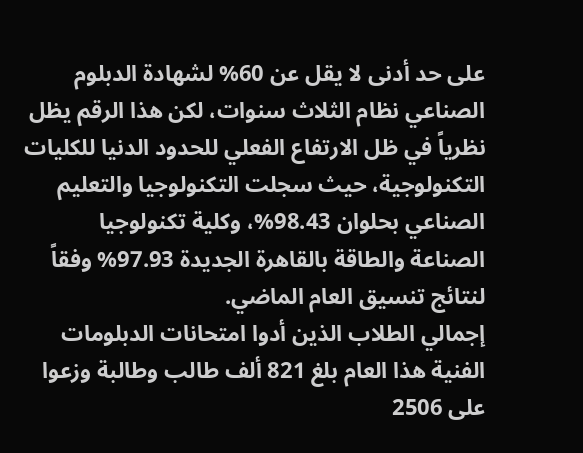على حد أدنى لا يقل عن 60% لشهادة الدبلوم الصناعي نظام الثلاث سنوات، لكن هذا الرقم يظل نظرياً في ظل الارتفاع الفعلي للحدود الدنيا للكليات التكنولوجية، حيث سجلت التكنولوجيا والتعليم الصناعي بحلوان 98.43%، وكلية تكنولوجيا الصناعة والطاقة بالقاهرة الجديدة 97.93% وفقاً لنتائج تنسيق العام الماضي.
إجمالي الطلاب الذين أدوا امتحانات الدبلومات الفنية هذا العام بلغ 821 ألف طالب وطالبة وزعوا على 2506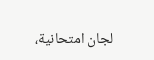لجان امتحانية،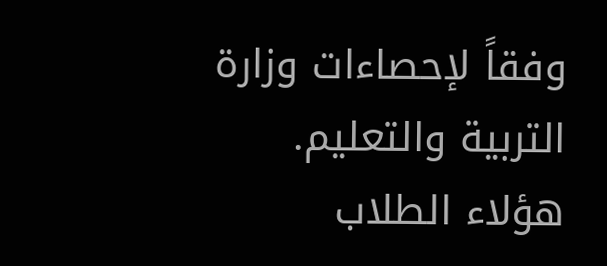وفقاً لإحصاءات وزارة التربية والتعليم. هؤلاء الطلاب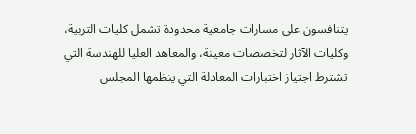يتنافسون على مسارات جامعية محدودة تشمل كليات التربية، وكليات الآثار لتخصصات معينة، والمعاهد العليا للهندسة التي تشترط اجتياز اختبارات المعادلة التي ينظمها المجلس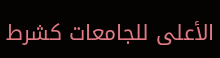الأعلى للجامعات كشرط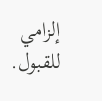إلزامي للقبول.